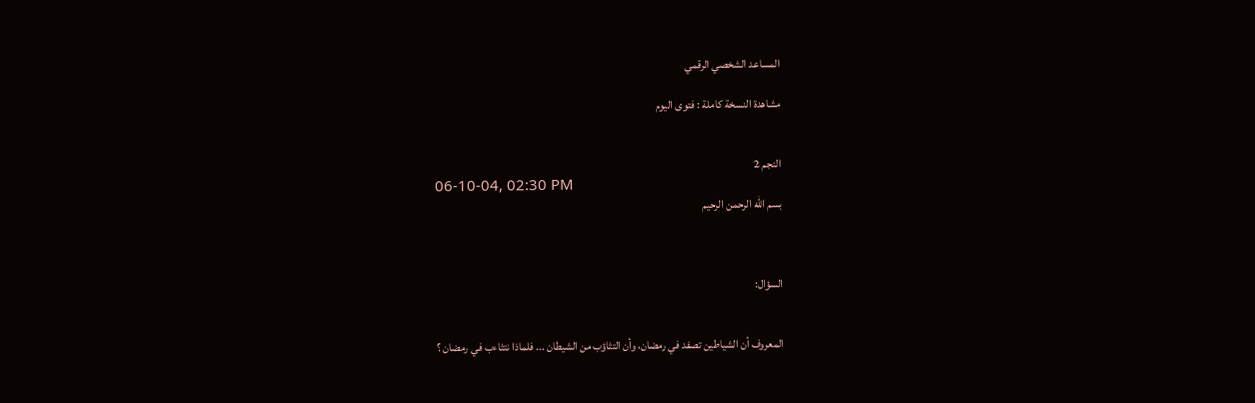المساعد الشخصي الرقمي

مشاهدة النسخة كاملة : فتوى اليوم


النجم 2
06-10-04, 02:30 PM
بسم الله الرحمن الرحيم



السؤال:


المعروف أن الشياطين تصفد في رمضان، وأن التثاؤب من الشيطان ... فلماذا نتثاءب في رمضان ؟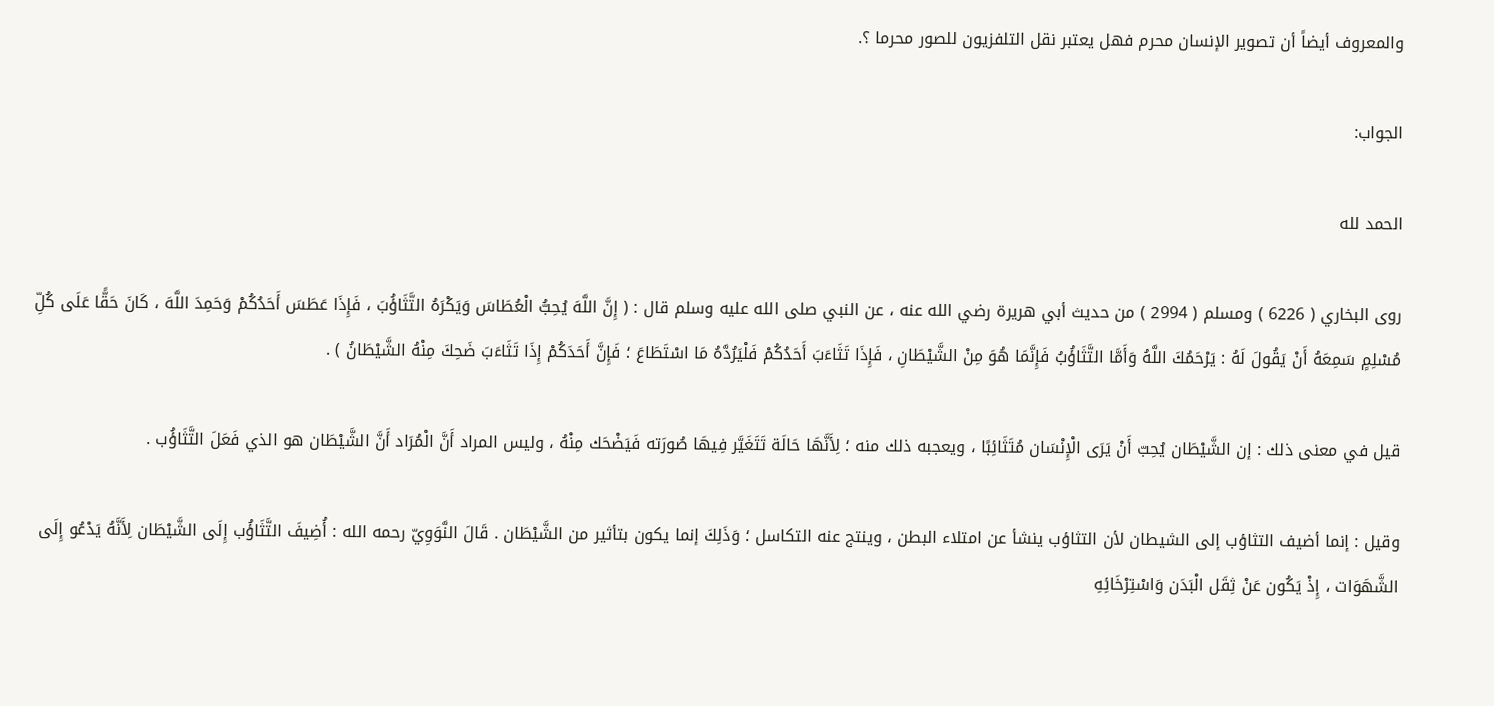والمعروف أيضاً أن تصوير الإنسان محرم فهل يعتبر نقل التلفزيون للصور محرما ؟.

الجواب:

الحمد لله

روى البخاري ( 6226 ) ومسلم ( 2994 ) من حديث أبي هريرة رضي الله عنه ، عن النبي صلى الله عليه وسلم قال : ( إِنَّ اللَّهَ يُحِبُّ الْعُطَاسَ وَيَكْرَهُ التَّثَاؤُبَ ، فَإِذَا عَطَسَ أَحَدُكُمْ وَحَمِدَ اللَّهَ ، كَانَ حَقًّا عَلَى كُلِّ مُسْلِمٍ سَمِعَهُ أَنْ يَقُولَ لَهُ : يَرْحَمُكَ اللَّهُ وَأَمَّا التَّثَاؤُبُ فَإِنَّمَا هُوَ مِنْ الشَّيْطَانِ ، فَإِذَا تَثَاءَبَ أَحَدُكُمْ فَلْيَرُدَّهُ مَا اسْتَطَاعَ ؛ فَإِنَّ أَحَدَكُمْ إِذَا تَثَاءَبَ ضَحِكَ مِنْهُ الشَّيْطَانُ ) .

قيل في معنى ذلك : إن الشَّيْطَان يُحِبّ أَنْ يَرَى الْإِنْسَان مُتَثَائِبًا ، ويعجبه ذلك منه ؛ لِأَنَّهَا حَالَة تَتَغَيَّر فِيهَا صُورَته فَيَضْحَك مِنْهُ ، وليس المراد أَنَّ الْمُرَاد أَنَّ الشَّيْطَان هو الذي فَعَلَ التَّثَاؤُب .

وقيل : إنما أضيف التثاؤب إلى الشيطان لأن التثاؤب ينشأ عن امتلاء البطن ، وينتج عنه التكاسل ؛ وَذَلِكَ إنما يكون بتأثير من الشَّيْطَان . قَالَ النَّوَوِيّ رحمه الله : أُضِيفَ التَّثَاؤُب إِلَى الشَّيْطَان لِأَنَّهُ يَدْعُو إِلَى الشَّهَوَات ، إِذْ يَكُون عَنْ ثِقَل الْبَدَن وَاسْتِرْخَائِهِ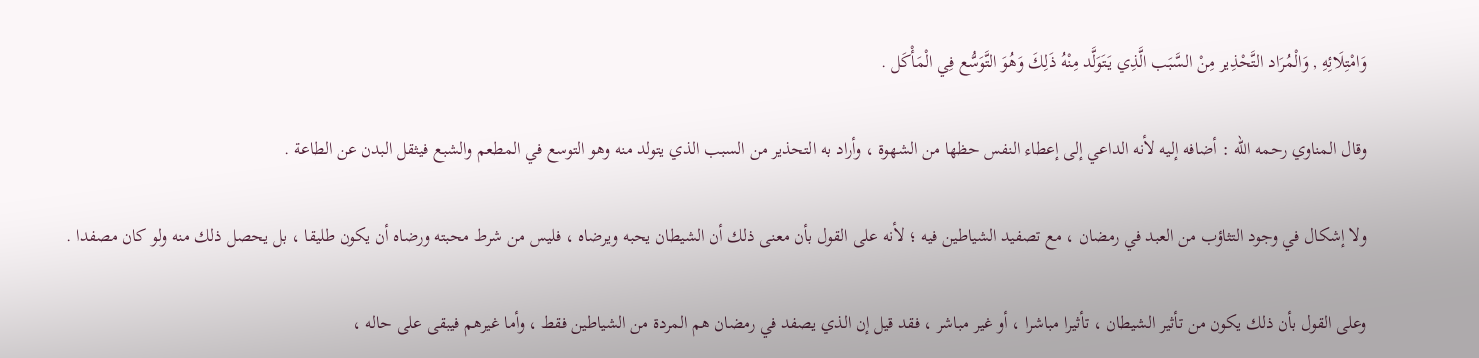وَامْتِلَائِهِ , وَالْمُرَاد التَّحْذِير مِنْ السَّبَب الَّذِي يَتَوَلَّد مِنْهُ ذَلِكَ وَهُوَ التَّوَسُّع فِي الْمَأْكَل .

وقال المناوي رحمه الله : أضافه إليه لأنه الداعي إلى إعطاء النفس حظها من الشهوة ، وأراد به التحذير من السبب الذي يتولد منه وهو التوسع في المطعم والشبع فيثقل البدن عن الطاعة .

ولا إشكال في وجود التثاؤب من العبد في رمضان ، مع تصفيد الشياطين فيه ؛ لأنه على القول بأن معنى ذلك أن الشيطان يحبه ويرضاه ، فليس من شرط محبته ورضاه أن يكون طليقا ، بل يحصل ذلك منه ولو كان مصفدا .

وعلى القول بأن ذلك يكون من تأثير الشيطان ، تأثيرا مباشرا ، أو غير مباشر ، فقد قيل إن الذي يصفد في رمضان هم المردة من الشياطين فقط ، وأما غيرهم فيبقى على حاله ،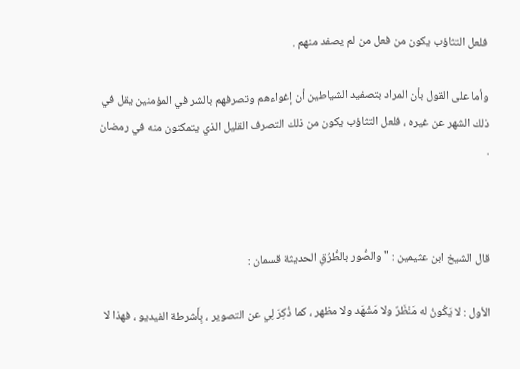فلعل التثاؤب يكون من فعل من لم يصفد منهم .

وأما على القول بأن المراد بتصفيد الشياطين أن إغواءهم وتصرفهم بالشر في المؤمنين يقل في ذلك الشهر عن غيره ، فلعل التثاؤب يكون من ذلك التصرف القليل الذي يتمكنون منه في رمضان .



قال الشيخ ابن عثيمين : " والصُّور بالطُّرُقِ الحديثة قسمان :

الأول : لا يَكُونُ له مَنْظَرٌ ولا مَشْهَد ولا مظهر ، كما ذُكِرَ لِي عن التصوير ، بِأَشرطة الفيديو ، فهذا لا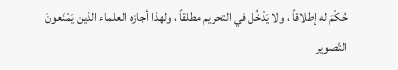حُكْمَ له إطلاقاً ، ولا يَدْخُل في التحريم مطلقاً ، ولهذا أجازه العلماء الذين يَمْنَعونَ التّصوير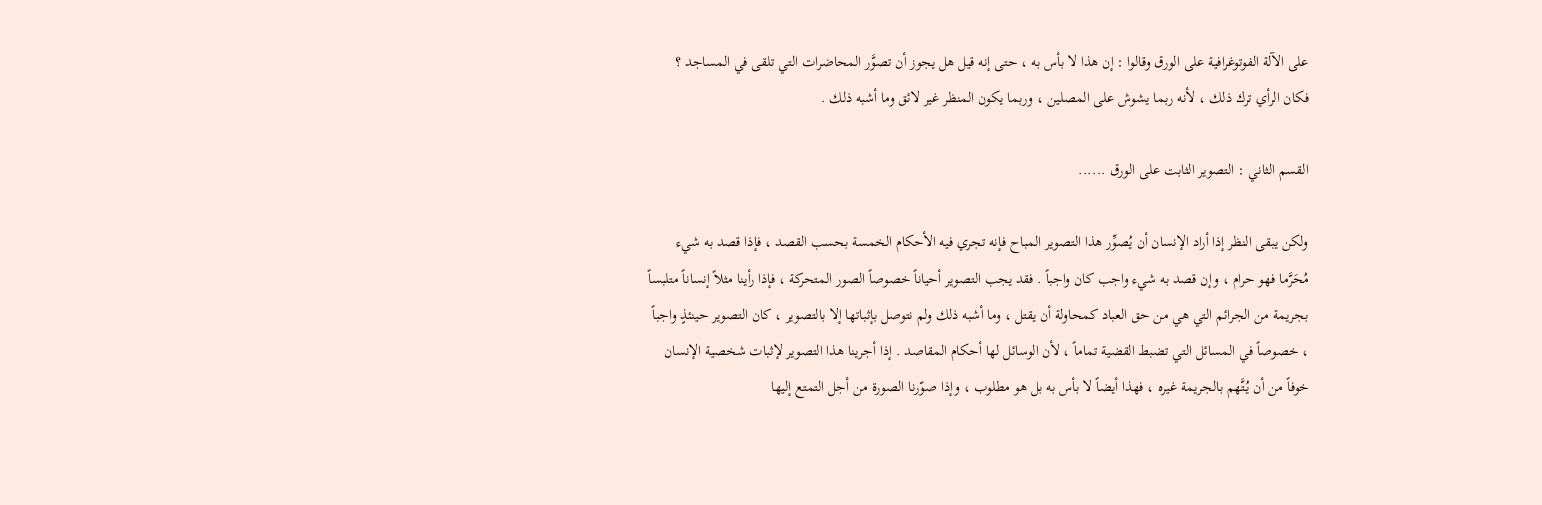على الآلة الفوتوغرافية على الورق وقالوا : إن هذا لا بأس به ، حتى إنه قيل هل يجوز أن تصوَّر المحاضرات التي تلقى في المساجد ؟ فكان الرأي ترك ذلك ، لأنه ربما يشوش على المصلين ، وربما يكون المنظر غير لائق وما أشبه ذلك .

القسم الثاني : التصوير الثابت على الورق ......

ولكن يبقى النظر إذا أراد الإنسان أن يُصوِّر هذا التصوير المباح فإنه تجري فيه الأحكام الخمسة بحسب القصد ، فإذا قصد به شيء مُحَرَّما فهو حرام ، وإن قصد به شيء واجب كان واجباً . فقد يجب التصوير أحياناً خصوصاً الصور المتحركة ، فإذا رأينا مثلاً إنساناً متلبساً بجريمة من الجرائم التي هي من حق العباد كمحاولة أن يقتل ، وما أشبه ذلك ولم نتوصل بإثباتها إلا بالتصوير ، كان التصوير حينئذٍ واجباً ، خصوصاً في المسائل التي تضبط القضية تماماً ، لأن الوسائل لها أحكام المقاصد . إذا أجرينا هذا التصوير لإثبات شخصية الإنسان خوفاً من أن يُتَّهم بالجريمة غيره ، فهذا أيضاً لا بأس به بل هو مطلوب ، وإذا صوّرنا الصورة من أجل التمتع إليها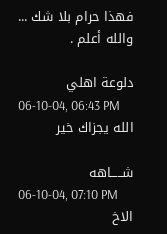فهذا حرام بلا شك ... والله أعلم .

دلوعة اهلي
06-10-04, 06:43 PM
الله يجزاك خير

شـــــاهه
06-10-04, 07:10 PM
الاخ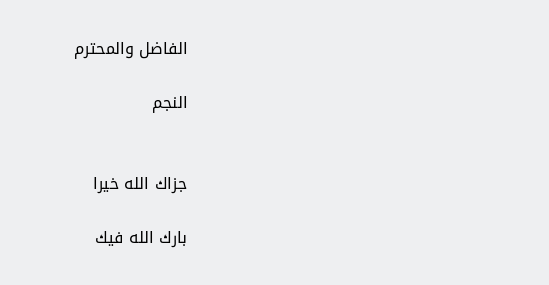الفاضل والمحترم

النجم


جزاك الله خيرا

بارك الله فيك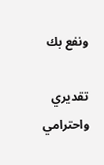ونفع بك

تقديري واحترامي